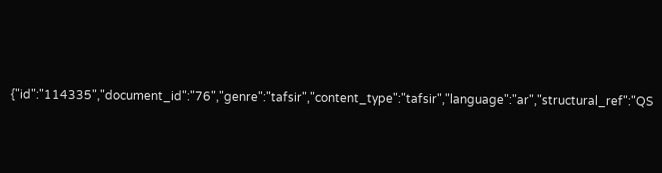{"id":"114335","document_id":"76","genre":"tafsir","content_type":"tafsir","language":"ar","structural_ref":"QS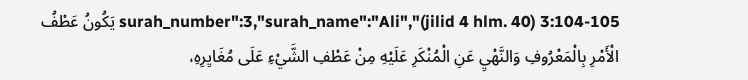3:104-105 (jilid 4 hlm. 40)","surah_number":3,"surah_name":"Ali يَكُونُ عَطْفُ الْأَمْرِ بِالْمَعْرُوفِ وَالنَّهْيِ عَنِ الْمُنْكَرِ عَلَيْهِ مِنْ عَطْفِ الشَّيْءِ عَلَى مُغَايِرِهِ،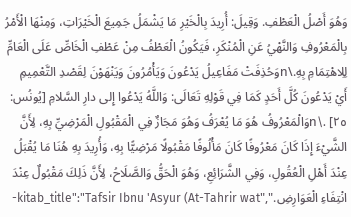وَهُوَ أَصْلُ الْعَطْفِ. وَقِيلَ: أُرِيدَ بِالْخَيْرِ مَا يَشْمَلُ جَمِيعَ الْخَيْرَاتِ، وَمِنْهَا الْأَمْرُ بِالْمَعْرُوفِ وَالنَّهْيُ عَنِ الْمُنْكَرِ، فَيَكُونُ الْعَطْفُ مِنْ عَطْفِ الْخَاصِّ عَلَى الْعَامِّ لِلِاهْتِمَامِ بِهِ.\nوَحُذِفَتْ مَفَاعِيلُ يَدْعُونَ وَيَأْمُرُونَ وَيَنْهَوْنَ لِقَصْدِ التَّعْمِيمِ أَيْ يَدْعُونَ كُلَّ أَحَدٍ كَمَا فِي قَوْلِهِ تَعَالَى: وَاللَّهُ يَدْعُوا إِلى دارِ السَّلامِ [يُونُس: ٢٥] .\nوَالْمَعْرُوفُ هُوَ مَا يُعْرَفُ وَهُوَ مَجَازٌ فِي الْمَقْبُولِ الْمَرْضِيِّ بِهِ، لِأَنَّ الشَّيْءَ إِذَا كَانَ مَعْرُوفًا كَانَ مَأْلُوفًا مَقْبُولًا مَرْضِيًّا بِهِ، وَأُرِيدَ بِهِ هُنَا مَا يُقْبَلُ عِنْدَ أَهْلِ الْعُقُولِ، وَفِي الشَّرَائِعِ، وَهُوَ الْحَقُّ وَالصَّلَاحُ، لِأَنَّ ذَلِكَ مَقْبُولٌ عِنْدَ انْتِفَاءِ الْعَوَارِضِ.","kitab_title":"Tafsir Ibnu 'Asyur (At-Tahrir wat-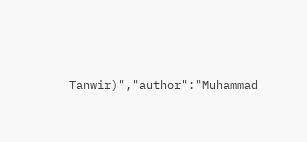Tanwir)","author":"Muhammad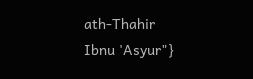ath-Thahir Ibnu 'Asyur"}